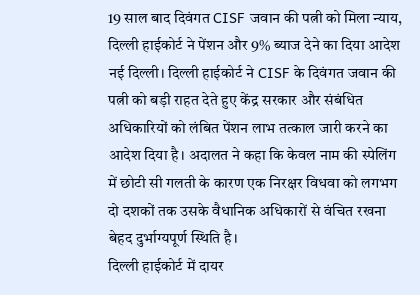19 साल बाद दिवंगत CISF जवान की पत्नी को मिला न्याय, दिल्ली हाईकोर्ट ने पेंशन और 9% ब्याज देने का दिया आदेश
नई दिल्ली। दिल्ली हाईकोर्ट ने CISF के दिवंगत जवान की पत्नी को बड़ी राहत देते हुए केंद्र सरकार और संबंधित अधिकारियों को लंबित पेंशन लाभ तत्काल जारी करने का आदेश दिया है। अदालत ने कहा कि केवल नाम की स्पेलिंग में छोटी सी गलती के कारण एक निरक्षर विधवा को लगभग दो दशकों तक उसके वैधानिक अधिकारों से वंचित रखना बेहद दुर्भाग्यपूर्ण स्थिति है।
दिल्ली हाईकोर्ट में दायर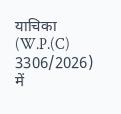याचिका (W.P.(C) 3306/2026) में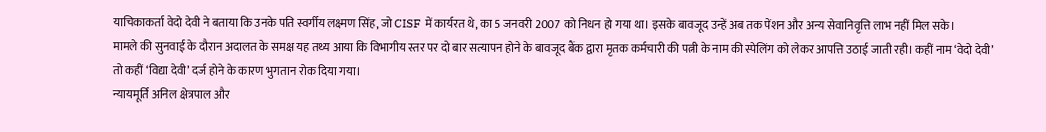याचिकाकर्ता वेदो देवी ने बताया कि उनके पति स्वर्गीय लक्ष्मण सिंह, जो CISF में कार्यरत थे, का 5 जनवरी 2007 को निधन हो गया था। इसके बावजूद उन्हें अब तक पेंशन और अन्य सेवानिवृत्ति लाभ नहीं मिल सके।
मामले की सुनवाई के दौरान अदालत के समक्ष यह तथ्य आया कि विभागीय स्तर पर दो बार सत्यापन होने के बावजूद बैंक द्वारा मृतक कर्मचारी की पत्नी के नाम की स्पेलिंग को लेकर आपत्ति उठाई जाती रही। कहीं नाम ‘वेदो देवी’ तो कहीं ‘विद्या देवी’ दर्ज होने के कारण भुगतान रोक दिया गया।
न्यायमूर्ति अनिल क्षेत्रपाल और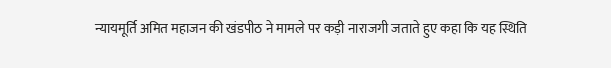न्यायमूर्ति अमित महाजन की खंडपीठ ने मामले पर कड़ी नाराजगी जताते हुए कहा कि यह स्थिति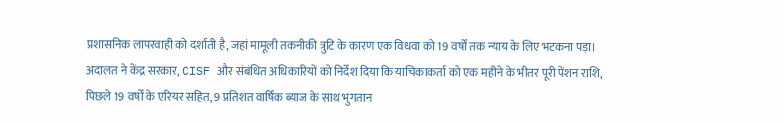प्रशासनिक लापरवाही को दर्शाती है, जहां मामूली तकनीकी त्रुटि के कारण एक विधवा को 19 वर्षों तक न्याय के लिए भटकना पड़ा।
अदालत ने केंद्र सरकार, CISF और संबंधित अधिकारियों को निर्देश दिया कि याचिकाकर्ता को एक महीने के भीतर पूरी पेंशन राशि, पिछले 19 वर्षों के एरियर सहित, 9 प्रतिशत वार्षिक ब्याज के साथ भुगतान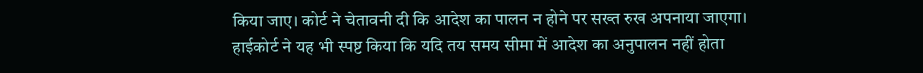किया जाए। कोर्ट ने चेतावनी दी कि आदेश का पालन न होने पर सख्त रुख अपनाया जाएगा।
हाईकोर्ट ने यह भी स्पष्ट किया कि यदि तय समय सीमा में आदेश का अनुपालन नहीं होता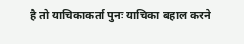है तो याचिकाकर्ता पुनः याचिका बहाल करने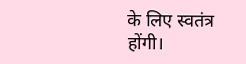के लिए स्वतंत्र होंगी।